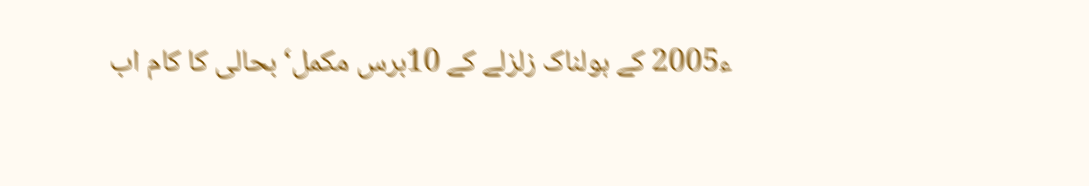ء2005 کے ہولناک زلزلے کے 10برس مکمل‘ بحالی کا کام اب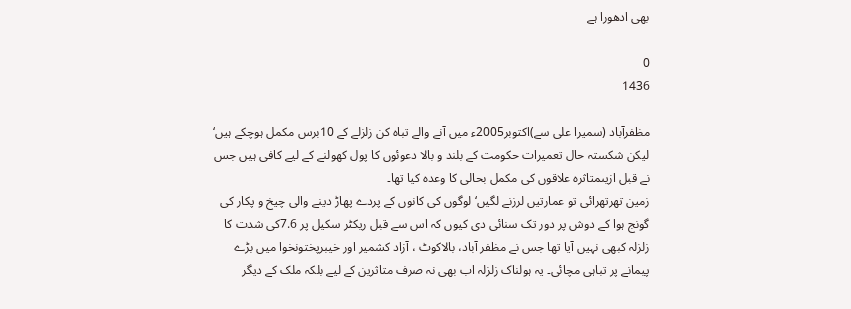بھی ادھورا ہے

0
1436

مظفرآباد (سمیرا علی سے)اکتوبر2005ء میں آنے والے تباہ کن زلزلے کے 10برس مکمل ہوچکے ہیں‘ لیکن شکستہ حال تعمیرات حکومت کے بلند و بالا دعوئوں کا پول کھولنے کے لیے کافی ہیں جس نے قبل ازیںمتاثرہ علاقوں کی مکمل بحالی کا وعدہ کیا تھا۔
زمین تھرتھرائی تو عمارتیں لرزنے لگیں‘ لوگوں کی کانوں کے پردے پھاڑ دینے والی چیخ و پکار کی گونج ہوا کے دوش پر دور تک سنائی دی کیوں کہ اس سے قبل ریکٹر سکیل پر 7.6کی شدت کا زلزلہ کبھی نہیں آیا تھا جس نے مظفر آباد، بالاکوٹ ، آزاد کشمیر اور خیبرپختونخوا میں بڑے پیمانے پر تباہی مچائی۔ یہ ہولناک زلزلہ اب بھی نہ صرف متاثرین کے لیے بلکہ ملک کے دیگر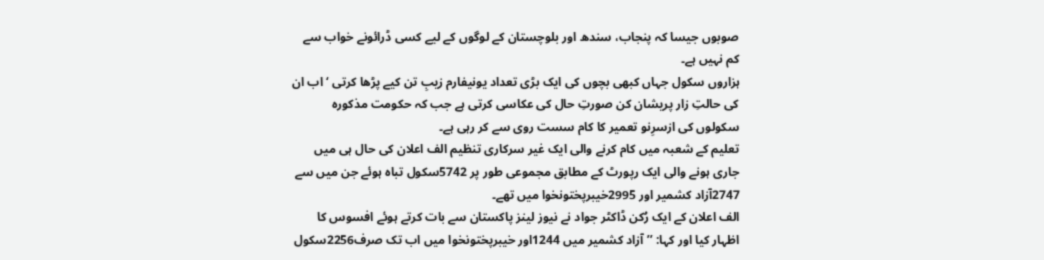صوبوں جیسا کہ پنجاب، سندھ اور بلوچستان کے لوگوں کے لیے کسی ڈرائونے خواب سے کم نہیں ہے۔
ہزاروں سکول جہاں کبھی بچوں کی ایک بڑی تعداد یونیفارم زیبِ تن کیے پڑھا کرتی ‘اب ان کی حالتِ زار پریشان کن صورتِ حال کی عکاسی کرتی ہے جب کہ حکومت مذکورہ سکولوں کی ازسرِنو تعمیر کا کام سست روی سے کر رہی ہے۔
تعلیم کے شعبہ میں کام کرنے والی ایک غیر سرکاری تنظیم الف اعلان کی حال ہی میں جاری ہونے والی ایک رپورٹ کے مطابق مجموعی طور پر 5742سکول تباہ ہوئے جن میں سے 2747آزاد کشمیر اور 2995خیبرپختونخوا میں تھے۔
الف اعلان کے ایک رُکن ڈاکٹر جواد نے نیوز لینز پاکستان سے بات کرتے ہوئے افسوس کا اظہار کیا اور کہا: ’’ آزاد کشمیر میں 1244اور خیبرپختونخوا میں اب تک صرف2256سکول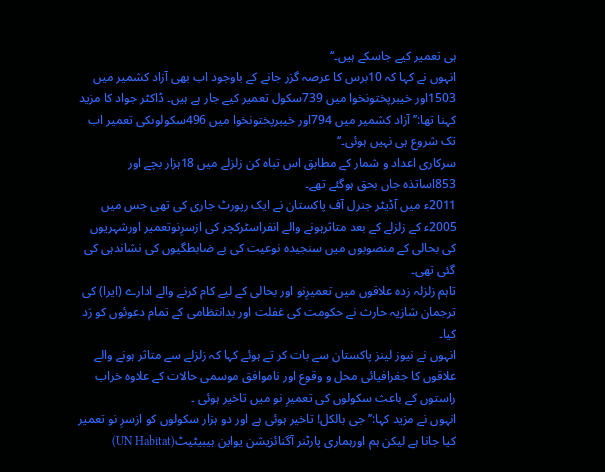ہی تعمیر کیے جاسکے ہیں۔‘‘
انہوں نے کہا کہ 10برس کا عرصہ گزر جانے کے باوجود اب بھی آزاد کشمیر میں 1503اور خیبرپختونخوا میں 739سکول تعمیر کیے جار ہے ہیں۔ ڈاکٹر جواد کا مزید کہنا تھا:’’آزاد کشمیر میں 794اور خیبرپختونخوا میں 496سکولوںکی تعمیر اب تک شروع ہی نہیں ہوئی۔‘‘
سرکاری اعداد و شمار کے مطابق اس تباہ کن زلزلے میں 18ہزار بچے اور 853اساتذہ جاں بحق ہوگئے تھے۔
2011ء میں آڈیٹر جنرل آف پاکستان نے ایک رپورٹ جاری کی تھی جس میں 2005ء کے زلزلے کے بعد متاثرہونے والے انفراسٹرکچر کی ازسرِنوتعمیر اورشہریوں کی بحالی کے منصوبوں میں سنجیدہ نوعیت کی بے ضابطگیوں کی نشاندہی کی گئی تھی۔
تاہم زلزلہ زدہ علاقوں میں تعمیرِنو اور بحالی کے لیے کام کرنے والے ادارے (ایرا) کی ترجمان شازیہ حارث نے حکومت کی غفلت اور بدانتظامی کے تمام دعوئوں کو رَد کیا۔
انہوں نے نیوز لینز پاکستان سے بات کر تے ہوئے کہا کہ زلزلے سے متاثر ہونے والے علاقوں کا جغرافیائی محل و وقوع اور ناموافق موسمی حالات کے علاوہ خراب راستوں کے باعث سکولوں کی تعمیرِ نو میں تاخیر ہوئی ۔
انہوں نے مزید کہا:’’ جی بالکل! تاخیر ہوئی ہے اور دو ہزار سکولوں کو ازسرِ نو تعمیر کیا جانا ہے لیکن ہم اورہماری پارٹنر آگنائزیشن یواین ہیبیٹیٹ(UN Habitat)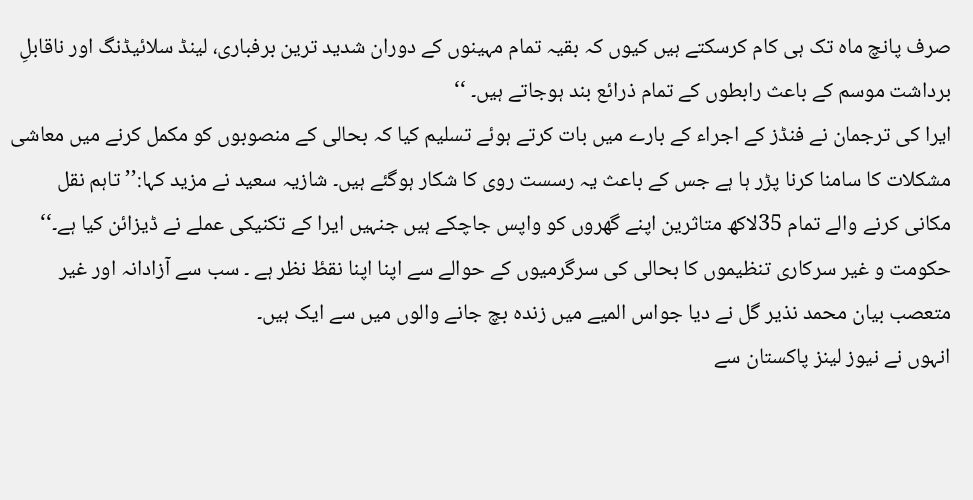صرف پانچ ماہ تک ہی کام کرسکتے ہیں کیوں کہ بقیہ تمام مہینوں کے دوران شدید ترین برفباری، لینڈ سلائیڈنگ اور ناقابلِ برداشت موسم کے باعث رابطوں کے تمام ذرائع بند ہوجاتے ہیں۔ ‘‘
ایرا کی ترجمان نے فنڈز کے اجراء کے بارے میں بات کرتے ہوئے تسلیم کیا کہ بحالی کے منصوبوں کو مکمل کرنے میں معاشی مشکلات کا سامنا کرنا پڑر ہا ہے جس کے باعث یہ رسست روی کا شکار ہوگئے ہیں۔ شازیہ سعید نے مزید کہا:’’ تاہم نقل مکانی کرنے والے تمام 35لاکھ متاثرین اپنے گھروں کو واپس جاچکے ہیں جنہیں ایرا کے تکنیکی عملے نے ڈیزائن کیا ہے۔‘‘
حکومت و غیر سرکاری تنظیموں کا بحالی کی سرگرمیوں کے حوالے سے اپنا اپنا نقطٔ نظر ہے ۔ سب سے آزادانہ اور غیر متعصب بیان محمد نذیر گل نے دیا جواس المیے میں زندہ بچ جانے والوں میں سے ایک ہیں۔
انہوں نے نیوز لینز پاکستان سے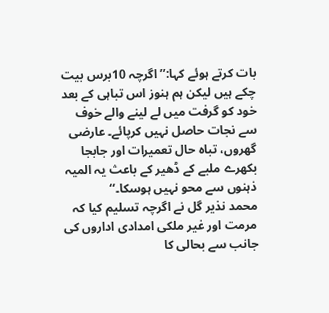بات کرتے ہوئے کہا:’’ اگرچہ 10برس بیت چکے ہیں لیکن ہم ہنوز اس تباہی کے بعد خود کو گرفت میں لے لینے والے خوف سے نجات حاصل نہیں کرپائے۔ عارضی گھروں، تباہ حال تعمیرات اور جابجا بکھرے ملبے کے ڈھیر کے باعث یہ المیہ ذہنوں سے محو نہیں ہوسکا۔‘‘
محمد نذیر گل نے اگرچہ تسلیم کیا کہ مرمت اور غیر ملکی امدادی اداروں کی جانب سے بحالی کا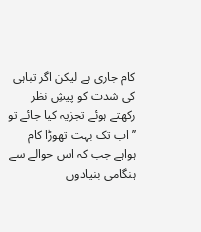کام جاری ہے لیکن اگر تباہی کی شدت کو پیشِ نظر رکھتے ہوئے تجزیہ کیا جائے تو ’’اب تک بہت تھوڑا کام ہواہے جب کہ اس حوالے سے ہنگامی بنیادوں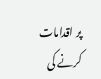پر اقدامات کرنے کی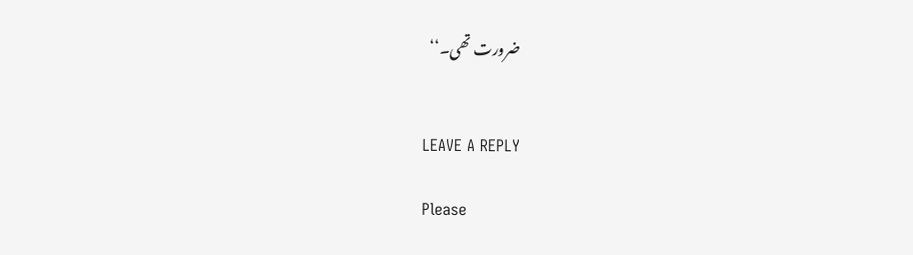ضرورت تھی۔‘‘


LEAVE A REPLY

Please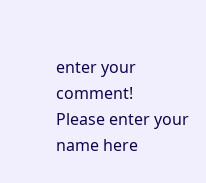enter your comment!
Please enter your name here